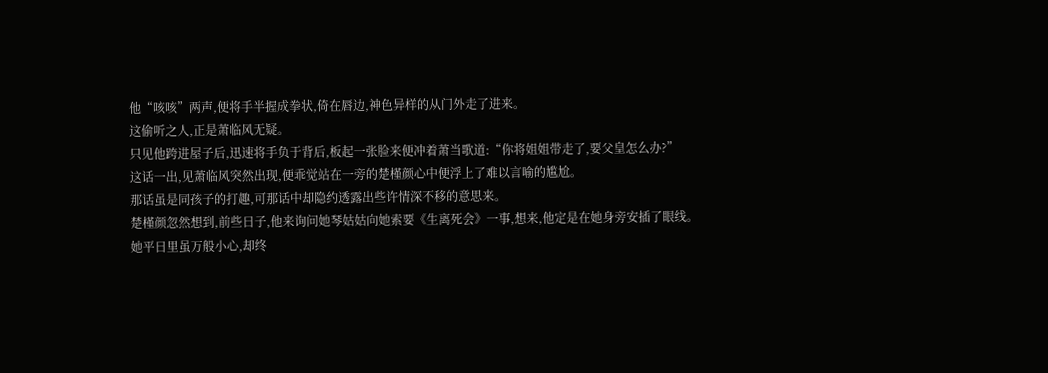他“咳咳”两声,便将手半握成拳状,倚在唇边,神色异样的从门外走了进来。
这偷听之人,正是萧临风无疑。
只见他跨进屋子后,迅速将手负于背后,板起一张脸来便冲着萧当歌道:“你将姐姐带走了,要父皇怎么办?”
这话一出,见萧临风突然出现,便乖觉站在一旁的楚槿颜心中便浮上了难以言喻的尴尬。
那话虽是同孩子的打趣,可那话中却隐约透露出些许情深不移的意思来。
楚槿颜忽然想到,前些日子,他来询问她琴姑姑向她索要《生离死会》一事,想来,他定是在她身旁安插了眼线。
她平日里虽万般小心,却终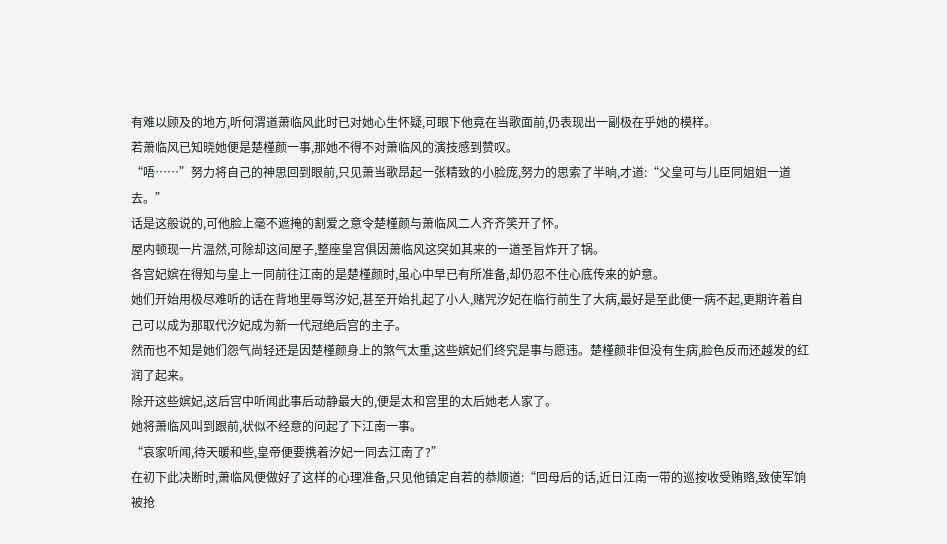有难以顾及的地方,听何渭道萧临风此时已对她心生怀疑,可眼下他竟在当歌面前,仍表现出一副极在乎她的模样。
若萧临风已知晓她便是楚槿颜一事,那她不得不对萧临风的演技感到赞叹。
“唔……”努力将自己的神思回到眼前,只见萧当歌昂起一张精致的小脸庞,努力的思索了半晌,才道:“父皇可与儿臣同姐姐一道去。”
话是这般说的,可他脸上毫不遮掩的割爱之意令楚槿颜与萧临风二人齐齐笑开了怀。
屋内顿现一片温然,可除却这间屋子,整座皇宫俱因萧临风这突如其来的一道圣旨炸开了锅。
各宫妃嫔在得知与皇上一同前往江南的是楚槿颜时,虽心中早已有所准备,却仍忍不住心底传来的妒意。
她们开始用极尽难听的话在背地里辱骂汐妃,甚至开始扎起了小人,赌咒汐妃在临行前生了大病,最好是至此便一病不起,更期许着自己可以成为那取代汐妃成为新一代冠绝后宫的主子。
然而也不知是她们怨气尚轻还是因楚槿颜身上的煞气太重,这些嫔妃们终究是事与愿违。楚槿颜非但没有生病,脸色反而还越发的红润了起来。
除开这些嫔妃,这后宫中听闻此事后动静最大的,便是太和宫里的太后她老人家了。
她将萧临风叫到跟前,状似不经意的问起了下江南一事。
“哀家听闻,待天暖和些,皇帝便要携着汐妃一同去江南了?”
在初下此决断时,萧临风便做好了这样的心理准备,只见他镇定自若的恭顺道:“回母后的话,近日江南一带的巡按收受贿赂,致使军饷被抢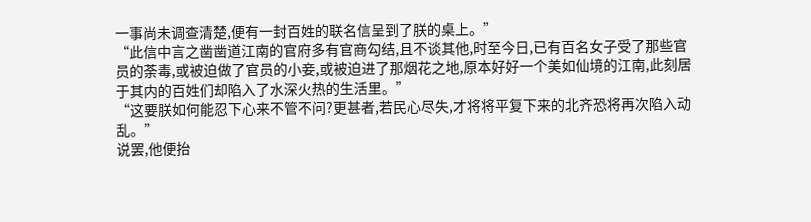一事尚未调查清楚,便有一封百姓的联名信呈到了朕的桌上。”
“此信中言之凿凿道江南的官府多有官商勾结,且不谈其他,时至今日,已有百名女子受了那些官员的荼毒,或被迫做了官员的小妾,或被迫进了那烟花之地,原本好好一个美如仙境的江南,此刻居于其内的百姓们却陷入了水深火热的生活里。”
“这要朕如何能忍下心来不管不问?更甚者,若民心尽失,才将将平复下来的北齐恐将再次陷入动乱。”
说罢,他便抬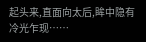起头来,直面向太后,眸中隐有冷光乍现……